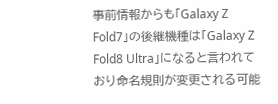事前情報からも「Galaxy Z Fold7」の後継機種は「Galaxy Z Fold8 Ultra」になると言われており命名規則が変更される可能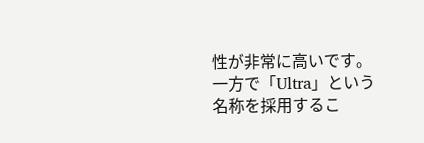性が非常に高いです。一方で「Ultra」という名称を採用するこ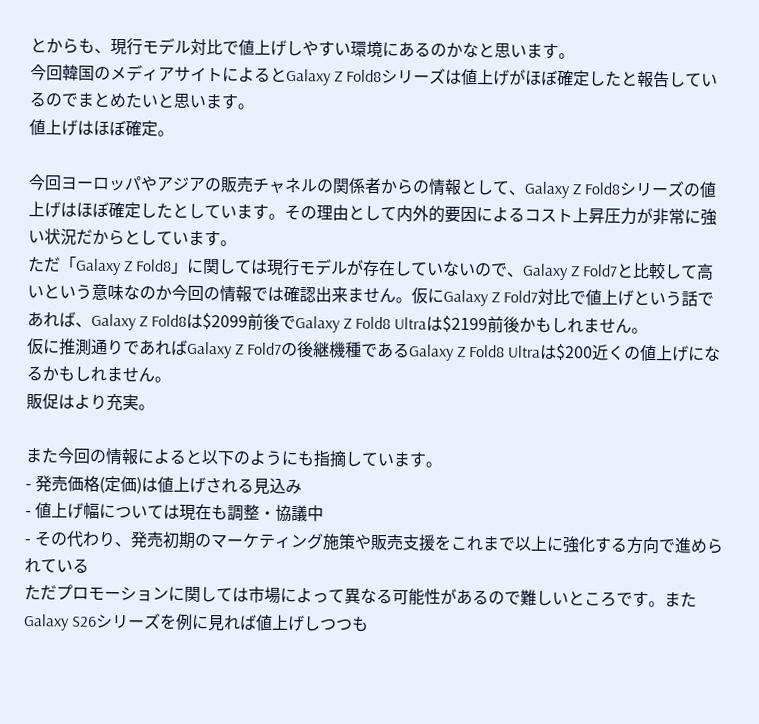とからも、現行モデル対比で値上げしやすい環境にあるのかなと思います。
今回韓国のメディアサイトによるとGalaxy Z Fold8シリーズは値上げがほぼ確定したと報告しているのでまとめたいと思います。
値上げはほぼ確定。

今回ヨーロッパやアジアの販売チャネルの関係者からの情報として、Galaxy Z Fold8シリーズの値上げはほぼ確定したとしています。その理由として内外的要因によるコスト上昇圧力が非常に強い状況だからとしています。
ただ「Galaxy Z Fold8」に関しては現行モデルが存在していないので、Galaxy Z Fold7と比較して高いという意味なのか今回の情報では確認出来ません。仮にGalaxy Z Fold7対比で値上げという話であれば、Galaxy Z Fold8は$2099前後でGalaxy Z Fold8 Ultraは$2199前後かもしれません。
仮に推測通りであればGalaxy Z Fold7の後継機種であるGalaxy Z Fold8 Ultraは$200近くの値上げになるかもしれません。
販促はより充実。

また今回の情報によると以下のようにも指摘しています。
- 発売価格(定価)は値上げされる見込み
- 値上げ幅については現在も調整・協議中
- その代わり、発売初期のマーケティング施策や販売支援をこれまで以上に強化する方向で進められている
ただプロモーションに関しては市場によって異なる可能性があるので難しいところです。またGalaxy S26シリーズを例に見れば値上げしつつも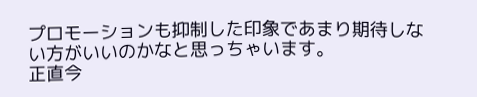プロモーションも抑制した印象であまり期待しない方がいいのかなと思っちゃいます。
正直今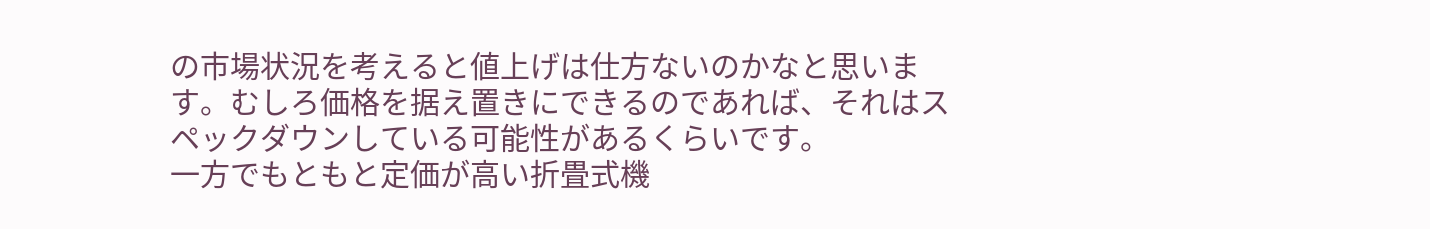の市場状況を考えると値上げは仕方ないのかなと思います。むしろ価格を据え置きにできるのであれば、それはスペックダウンしている可能性があるくらいです。
一方でもともと定価が高い折畳式機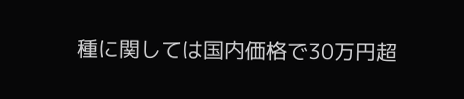種に関しては国内価格で30万円超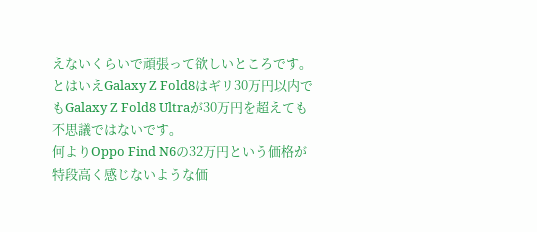えないくらいで頑張って欲しいところです。とはいえGalaxy Z Fold8はギリ30万円以内でもGalaxy Z Fold8 Ultraが30万円を超えても不思議ではないです。
何よりOppo Find N6の32万円という価格が特段高く感じないような価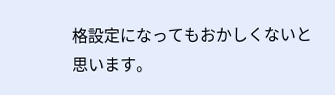格設定になってもおかしくないと思います。